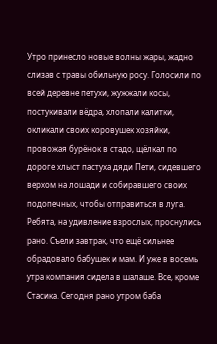Утро принесло новые волны жары, жадно слизав с травы обильную росу. Голосили по всей деревне петухи, жужжали косы, постукивали вёдра, хлопали калитки, окликали своих коровушек хозяйки, провожая бурёнок в стадо, щёлкал по дороге хлыст пастуха дяди Пети, сидевшего верхом на лошади и собиравшего своих подопечных, чтобы отправиться в луга. Ребята, на удивление взрослых, проснулись рано. Съели завтрак, что ещё сильнее обрадовало бабушек и мам. И уже в восемь утра компания сидела в шалаше. Все, кроме Стасика. Сегодня рано утром баба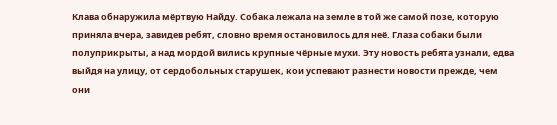Клава обнаружила мёртвую Найду. Собака лежала на земле в той же самой позе, которую приняла вчера, завидев ребят, словно время остановилось для неё. Глаза собаки были полуприкрыты, а над мордой вились крупные чёрные мухи. Эту новость ребята узнали, едва выйдя на улицу, от сердобольных старушек, кои успевают разнести новости прежде, чем они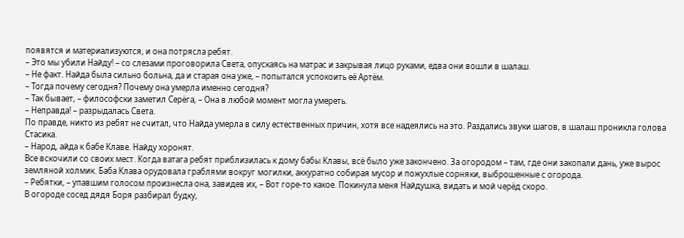появятся и материализуются, и она потрясла ребят.
– Это мы убили Найду! – со слезами проговорила Света, опускаясь на матрас и закрывая лицо руками, едва они вошли в шалаш.
– Не факт. Найда была сильно больна, да и старая она уже, – попытался успокоить её Артём.
– Тогда почему сегодня? Почему она умерла именно сегодня?
– Так бывает, – философски заметил Серёга, – Она в любой момент могла умереть.
– Неправда! – разрыдалась Света.
По правде, никто из ребят не считал, что Найда умерла в силу естественных причин, хотя все надеялись на это. Раздались звуки шагов, в шалаш проникла голова Стасика.
– Народ, айда к бабе Клаве. Найду хоронят.
Все вскочили со своих мест. Когда ватага ребят приблизилась к дому бабы Клавы, всё было уже закончено. За огородом – там, где они закопали дань, уже вырос земляной холмик. Баба Клава орудовала граблями вокруг могилки, аккуратно собирая мусор и пожухлые сорняки, выброшенные с огорода.
– Ребятки, – упавшим голосом произнесла она, завидев их, – Вот горе-то какое. Покинула меня Найдушка, видать и мой черёд скоро.
В огороде сосед дядя Боря разбирал будку,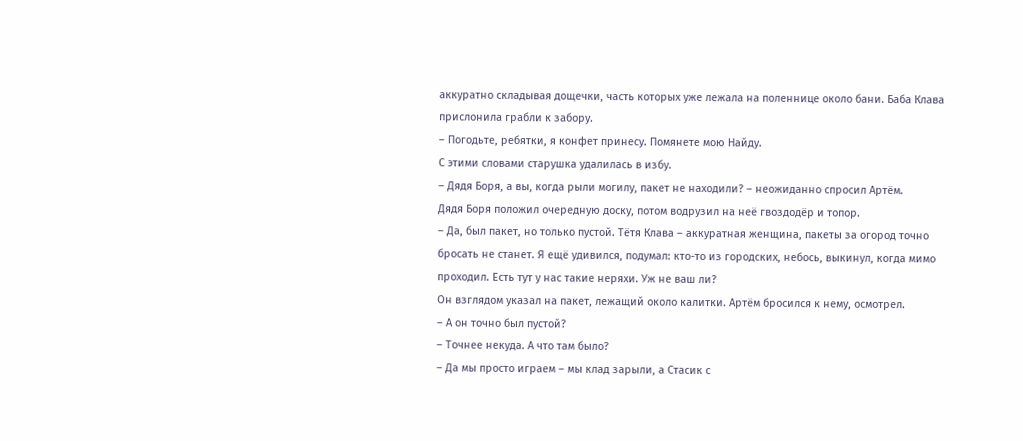аккуратно складывая дощечки, часть которых уже лежала на поленнице около бани. Баба Клава прислонила грабли к забору.
– Погодьте, ребятки, я конфет принесу. Помянете мою Найду.
С этими словами старушка удалилась в избу.
– Дядя Боря, а вы, когда рыли могилу, пакет не находили? – неожиданно спросил Артём.
Дядя Боря положил очередную доску, потом водрузил на неё гвоздодёр и топор.
– Да, был пакет, но только пустой. Тётя Клава – аккуратная женщина, пакеты за огород точно бросать не станет. Я ещё удивился, подумал: кто-то из городских, небось, выкинул, когда мимо проходил. Есть тут у нас такие неряхи. Уж не ваш ли?
Он взглядом указал на пакет, лежащий около калитки. Артём бросился к нему, осмотрел.
– А он точно был пустой?
– Точнее некуда. А что там было?
– Да мы просто играем – мы клад зарыли, а Стасик с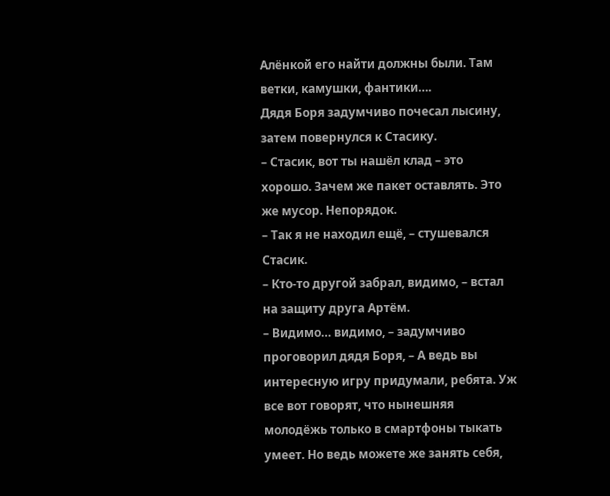Алёнкой его найти должны были. Там ветки, камушки, фантики….
Дядя Боря задумчиво почесал лысину, затем повернулся к Стасику.
– Стасик, вот ты нашёл клад – это хорошо. Зачем же пакет оставлять. Это же мусор. Непорядок.
– Так я не находил ещё, – стушевался Стасик.
– Кто-то другой забрал, видимо, – встал на защиту друга Артём.
– Видимо… видимо, – задумчиво проговорил дядя Боря, – А ведь вы интересную игру придумали, ребята. Уж все вот говорят, что нынешняя молодёжь только в смартфоны тыкать умеет. Но ведь можете же занять себя,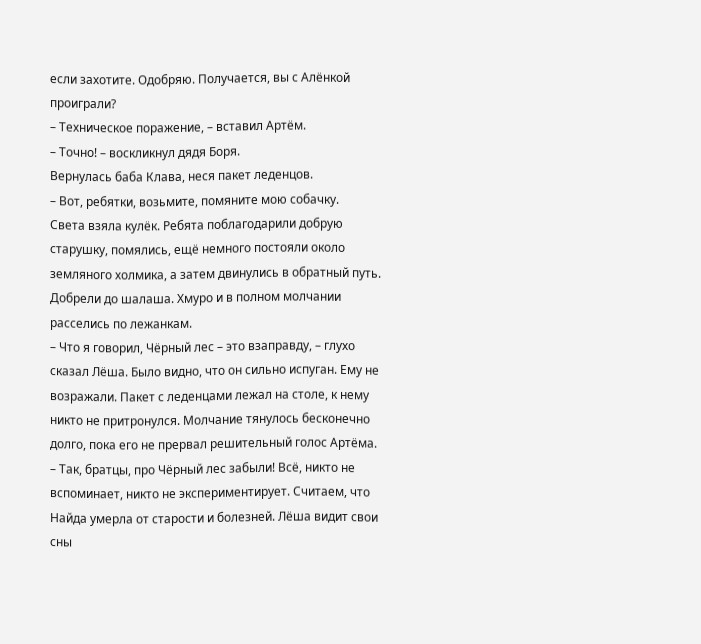если захотите. Одобряю. Получается, вы с Алёнкой проиграли?
– Техническое поражение, – вставил Артём.
– Точно! – воскликнул дядя Боря.
Вернулась баба Клава, неся пакет леденцов.
– Вот, ребятки, возьмите, помяните мою собачку.
Света взяла кулёк. Ребята поблагодарили добрую старушку, помялись, ещё немного постояли около земляного холмика, а затем двинулись в обратный путь. Добрели до шалаша. Хмуро и в полном молчании расселись по лежанкам.
– Что я говорил, Чёрный лес – это взаправду, – глухо сказал Лёша. Было видно, что он сильно испуган. Ему не возражали. Пакет с леденцами лежал на столе, к нему никто не притронулся. Молчание тянулось бесконечно долго, пока его не прервал решительный голос Артёма.
– Так, братцы, про Чёрный лес забыли! Всё, никто не вспоминает, никто не экспериментирует. Считаем, что Найда умерла от старости и болезней. Лёша видит свои сны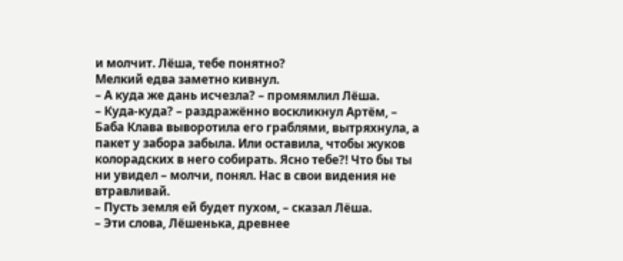и молчит. Лёша, тебе понятно?
Мелкий едва заметно кивнул.
– А куда же дань исчезла? – промямлил Лёша.
– Куда-куда? – раздражённо воскликнул Артём, – Баба Клава выворотила его граблями, вытряхнула, а пакет у забора забыла. Или оставила, чтобы жуков колорадских в него собирать. Ясно тебе?! Что бы ты ни увидел – молчи, понял. Нас в свои видения не втравливай.
– Пусть земля ей будет пухом, – сказал Лёша.
– Эти слова, Лёшенька, древнее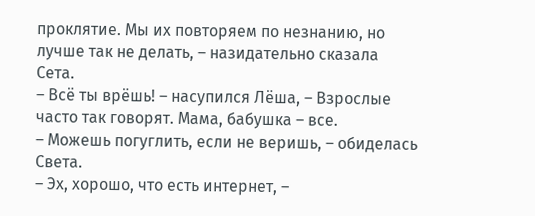проклятие. Мы их повторяем по незнанию, но лучше так не делать, – назидательно сказала Сета.
– Всё ты врёшь! – насупился Лёша, – Взрослые часто так говорят. Мама, бабушка – все.
– Можешь погуглить, если не веришь, – обиделась Света.
– Эх, хорошо, что есть интернет, –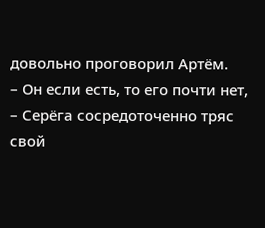довольно проговорил Артём.
– Он если есть, то его почти нет, – Серёга сосредоточенно тряс свой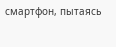смартфон, пытаясь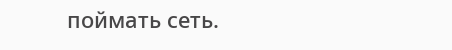поймать сеть.